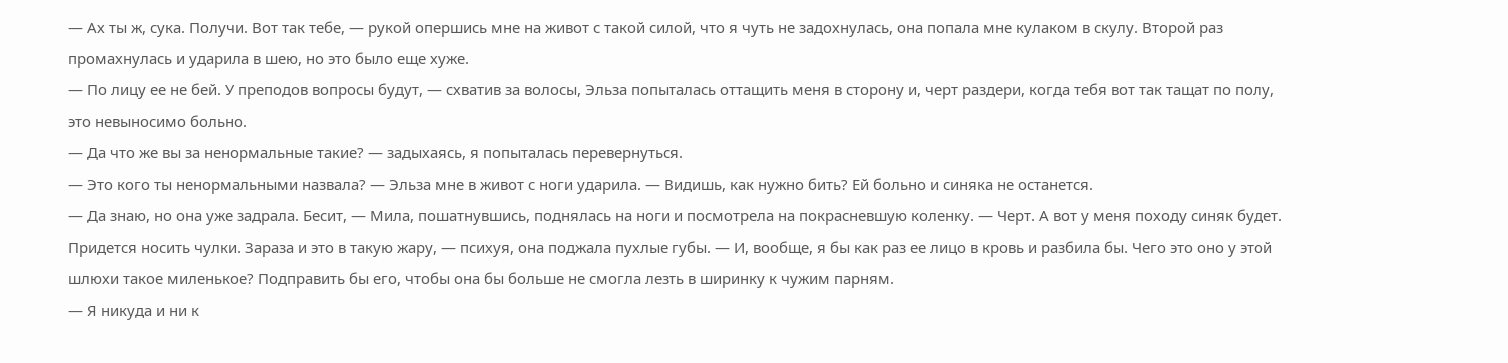— Ах ты ж, сука. Получи. Вот так тебе, — рукой опершись мне на живот с такой силой, что я чуть не задохнулась, она попала мне кулаком в скулу. Второй раз промахнулась и ударила в шею, но это было еще хуже.
— По лицу ее не бей. У преподов вопросы будут, — схватив за волосы, Эльза попыталась оттащить меня в сторону и, черт раздери, когда тебя вот так тащат по полу, это невыносимо больно.
— Да что же вы за ненормальные такие? — задыхаясь, я попыталась перевернуться.
— Это кого ты ненормальными назвала? — Эльза мне в живот с ноги ударила. — Видишь, как нужно бить? Ей больно и синяка не останется.
— Да знаю, но она уже задрала. Бесит, — Мила, пошатнувшись, поднялась на ноги и посмотрела на покрасневшую коленку. — Черт. А вот у меня походу синяк будет. Придется носить чулки. Зараза и это в такую жару, — психуя, она поджала пухлые губы. — И, вообще, я бы как раз ее лицо в кровь и разбила бы. Чего это оно у этой шлюхи такое миленькое? Подправить бы его, чтобы она бы больше не смогла лезть в ширинку к чужим парням.
— Я никуда и ни к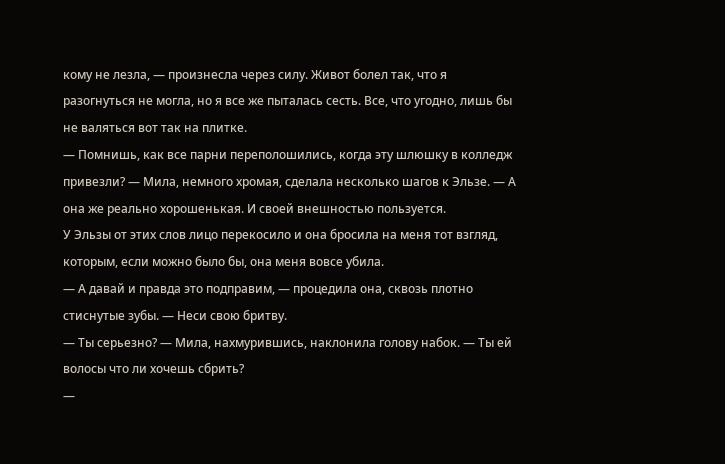кому не лезла, — произнесла через силу. Живот болел так, что я разогнуться не могла, но я все же пыталась сесть. Все, что угодно, лишь бы не валяться вот так на плитке.
— Помнишь, как все парни переполошились, когда эту шлюшку в колледж привезли? — Мила, немного хромая, сделала несколько шагов к Эльзе. — А она же реально хорошенькая. И своей внешностью пользуется.
У Эльзы от этих слов лицо перекосило и она бросила на меня тот взгляд, которым, если можно было бы, она меня вовсе убила.
— А давай и правда это подправим, — процедила она, сквозь плотно стиснутые зубы. — Неси свою бритву.
— Ты серьезно? — Мила, нахмурившись, наклонила голову набок. — Ты ей волосы что ли хочешь сбрить?
—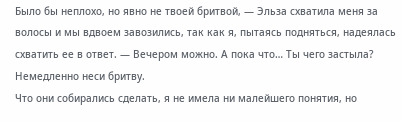Было бы неплохо, но явно не твоей бритвой, — Эльза схватила меня за волосы и мы вдвоем завозились, так как я, пытаясь подняться, надеялась схватить ее в ответ. — Вечером можно. А пока что… Ты чего застыла? Немедленно неси бритву.
Что они собирались сделать, я не имела ни малейшего понятия, но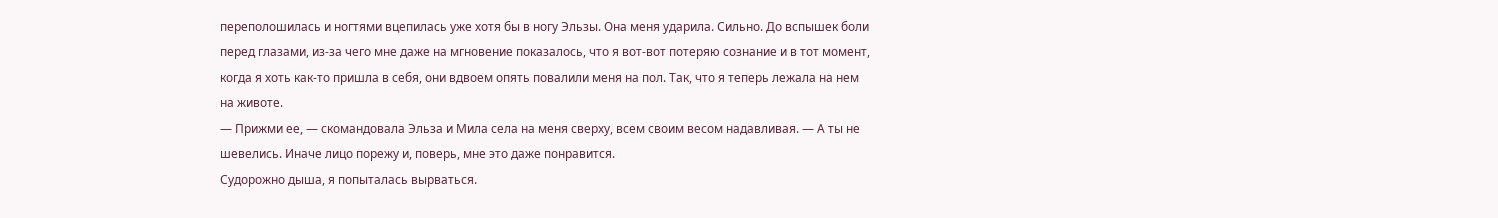переполошилась и ногтями вцепилась уже хотя бы в ногу Эльзы. Она меня ударила. Сильно. До вспышек боли перед глазами, из-за чего мне даже на мгновение показалось, что я вот-вот потеряю сознание и в тот момент, когда я хоть как-то пришла в себя, они вдвоем опять повалили меня на пол. Так, что я теперь лежала на нем на животе.
— Прижми ее, — скомандовала Эльза и Мила села на меня сверху, всем своим весом надавливая. — А ты не шевелись. Иначе лицо порежу и, поверь, мне это даже понравится.
Судорожно дыша, я попыталась вырваться.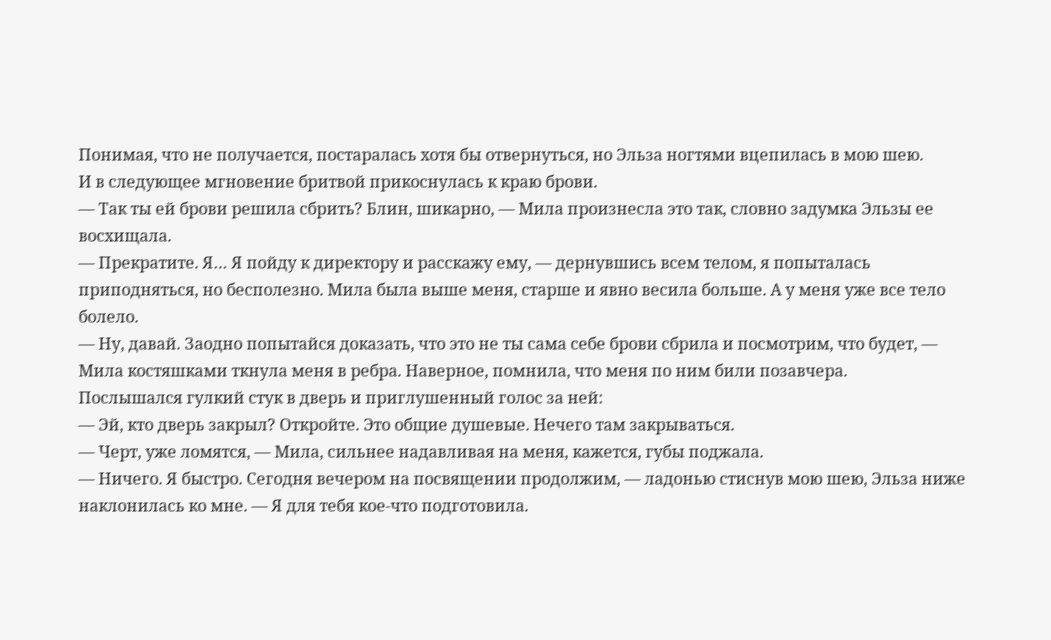Понимая, что не получается, постаралась хотя бы отвернуться, но Эльза ногтями вцепилась в мою шею.
И в следующее мгновение бритвой прикоснулась к краю брови.
— Так ты ей брови решила сбрить? Блин, шикарно, — Мила произнесла это так, словно задумка Эльзы ее восхищала.
— Прекратите. Я… Я пойду к директору и расскажу ему, — дернувшись всем телом, я попыталась приподняться, но бесполезно. Мила была выше меня, старше и явно весила больше. А у меня уже все тело болело.
— Ну, давай. Заодно попытайся доказать, что это не ты сама себе брови сбрила и посмотрим, что будет, — Мила костяшками ткнула меня в ребра. Наверное, помнила, что меня по ним били позавчера.
Послышался гулкий стук в дверь и приглушенный голос за ней:
— Эй, кто дверь закрыл? Откройте. Это общие душевые. Нечего там закрываться.
— Черт, уже ломятся, — Мила, сильнее надавливая на меня, кажется, губы поджала.
— Ничего. Я быстро. Сегодня вечером на посвящении продолжим, — ладонью стиснув мою шею, Эльза ниже наклонилась ко мне. — Я для тебя кое-что подготовила.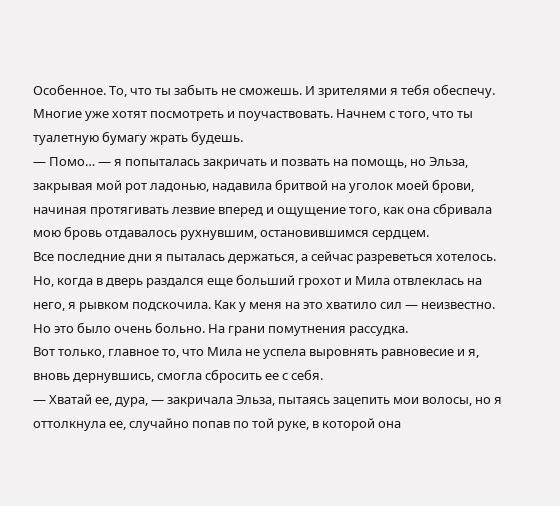Особенное. То, что ты забыть не сможешь. И зрителями я тебя обеспечу. Многие уже хотят посмотреть и поучаствовать. Начнем с того, что ты туалетную бумагу жрать будешь.
— Помо… — я попыталась закричать и позвать на помощь, но Эльза, закрывая мой рот ладонью, надавила бритвой на уголок моей брови, начиная протягивать лезвие вперед и ощущение того, как она сбривала мою бровь отдавалось рухнувшим, остановившимся сердцем.
Все последние дни я пыталась держаться, а сейчас разреветься хотелось.
Но, когда в дверь раздался еще больший грохот и Мила отвлеклась на него, я рывком подскочила. Как у меня на это хватило сил — неизвестно. Но это было очень больно. На грани помутнения рассудка.
Вот только, главное то, что Мила не успела выровнять равновесие и я, вновь дернувшись, смогла сбросить ее с себя.
— Хватай ее, дура, — закричала Эльза, пытаясь зацепить мои волосы, но я оттолкнула ее, случайно попав по той руке, в которой она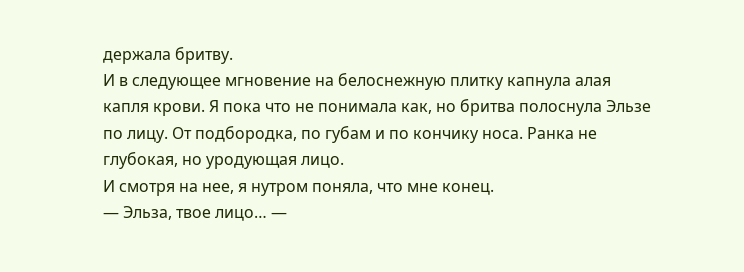держала бритву.
И в следующее мгновение на белоснежную плитку капнула алая капля крови. Я пока что не понимала как, но бритва полоснула Эльзе по лицу. От подбородка, по губам и по кончику носа. Ранка не глубокая, но уродующая лицо.
И смотря на нее, я нутром поняла, что мне конец.
— Эльза, твое лицо… —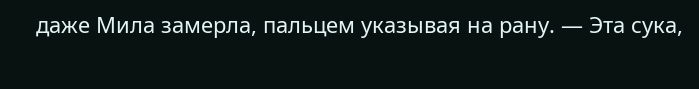даже Мила замерла, пальцем указывая на рану. — Эта сука,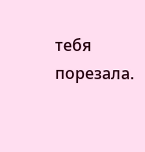тебя порезала.